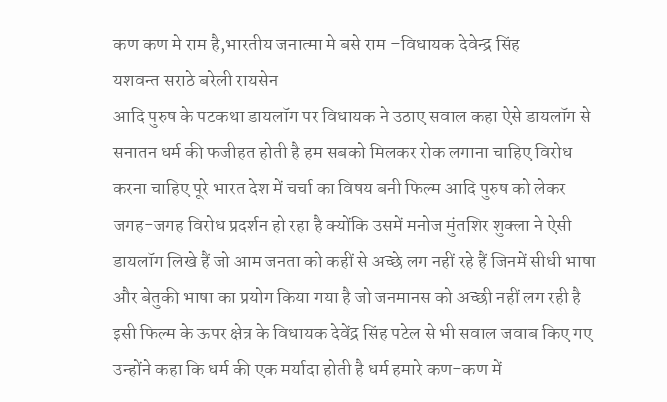कण कण मे राम है,भारतीय जनात्मा मे बसे राम –विधायक देवेन्द्र सिंह
यशवन्त सराठे बरेली रायसेन
आदि पुरुष के पटकथा डायलॉग पर विधायक ने उठाए सवाल कहा ऐसे डायलॉग से सनातन धर्म की फजीहत होती है हम सबको मिलकर रोक लगाना चाहिए विरोध करना चाहिए पूरे भारत देश में चर्चा का विषय बनी फिल्म आदि पुरुष को लेकर जगह-जगह विरोध प्रदर्शन हो रहा है क्योंकि उसमें मनोज मुंतशिर शुक्ला ने ऐसी डायलॉग लिखे हैं जो आम जनता को कहीं से अच्छे लग नहीं रहे हैं जिनमें सीधी भाषा और बेतुकी भाषा का प्रयोग किया गया है जो जनमानस को अच्छी नहीं लग रही है इसी फिल्म के ऊपर क्षेत्र के विधायक देवेंद्र सिंह पटेल से भी सवाल जवाब किए गए उन्होंने कहा कि धर्म की एक मर्यादा होती है धर्म हमारे कण-कण में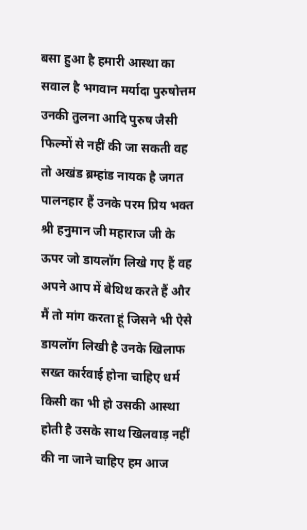बसा हुआ है हमारी आस्था का सवाल है भगवान मर्यादा पुरुषोत्तम उनकी तुलना आदि पुरुष जैसी फिल्मों से नहीं की जा सकती वह तो अखंड ब्रम्हांड नायक है जगत पालनहार हैं उनके परम प्रिय भक्त श्री हनुमान जी महाराज जी के ऊपर जो डायलॉग लिखे गए हैं वह अपने आप में बेथिथ करते हैं और मैं तो मांग करता हूं जिसने भी ऐसे डायलॉग लिखी है उनके खिलाफ सख्त कार्रवाई होना चाहिए धर्म किसी का भी हो उसकी आस्था होती है उसके साथ खिलवाड़ नहीं की ना जाने चाहिए हम आज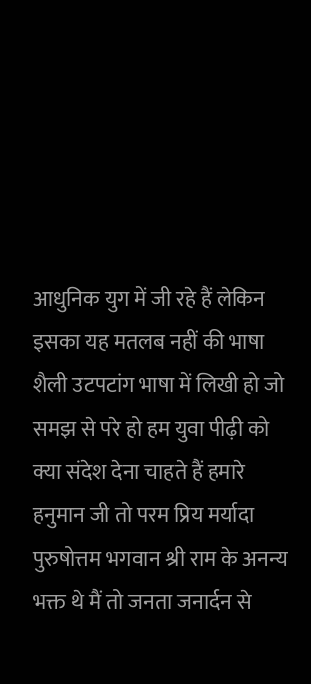आधुनिक युग में जी रहे हैं लेकिन इसका यह मतलब नहीं की भाषा शैली उटपटांग भाषा में लिखी हो जो समझ से परे हो हम युवा पीढ़ी को क्या संदेश देना चाहते हैं हमारे हनुमान जी तो परम प्रिय मर्यादा पुरुषोत्तम भगवान श्री राम के अनन्य भक्त थे मैं तो जनता जनार्दन से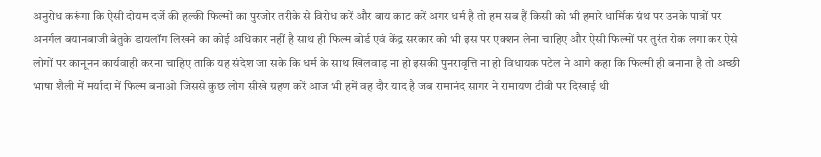अनुरोध करूंगा कि ऐसी दोयम दर्जे की हल्की फिल्मों का पुरजोर तरीके से विरोध करें और बाय काट करें अगर धर्म है तो हम सब हैं किसी को भी हमारे धार्मिक ग्रंथ पर उनके पात्रों पर अनर्गल बयानबाजी बेतुके डायलॉग लिखने का कोई अधिकार नहीं है साथ ही फिल्म बोर्ड एवं केंद्र सरकार को भी इस पर एक्शन लेना चाहिए और ऐसी फिल्मों पर तुरंत रोक लगा कर ऐसे लोगों पर कानूनन कार्यवाही करना चाहिए ताकि यह संदेश जा सके कि धर्म के साथ खिलवाड़ ना हो इसकी पुनरावृत्ति ना हो विधायक पटेल ने आगे कहा कि फिल्मी ही बनाना है तो अच्छी भाषा शैली में मर्यादा में फिल्म बनाओ जिससे कुछ लोग सीखे ग्रहण करें आज भी हमें वह दौर याद है जब रामानंद सागर ने रामायण टीवी पर दिखाई थी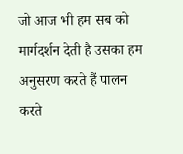जो आज भी हम सब को मार्गदर्शन देती है उसका हम अनुसरण करते हैं पालन करते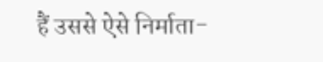हैं उससे ऐसे निर्माता-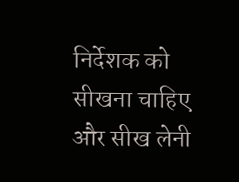निर्देशक को सीखना चाहिए और सीख लेनी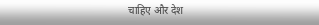चाहिए और देश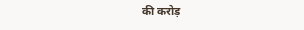की करोड़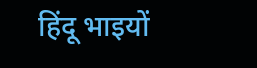हिंदू भाइयों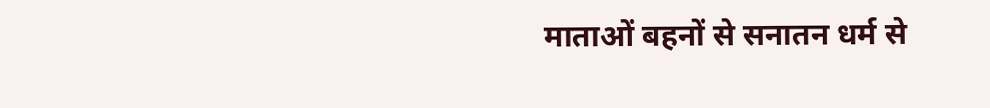माताओं बहनों से सनातन धर्म से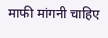माफी मांगनी चाहिए